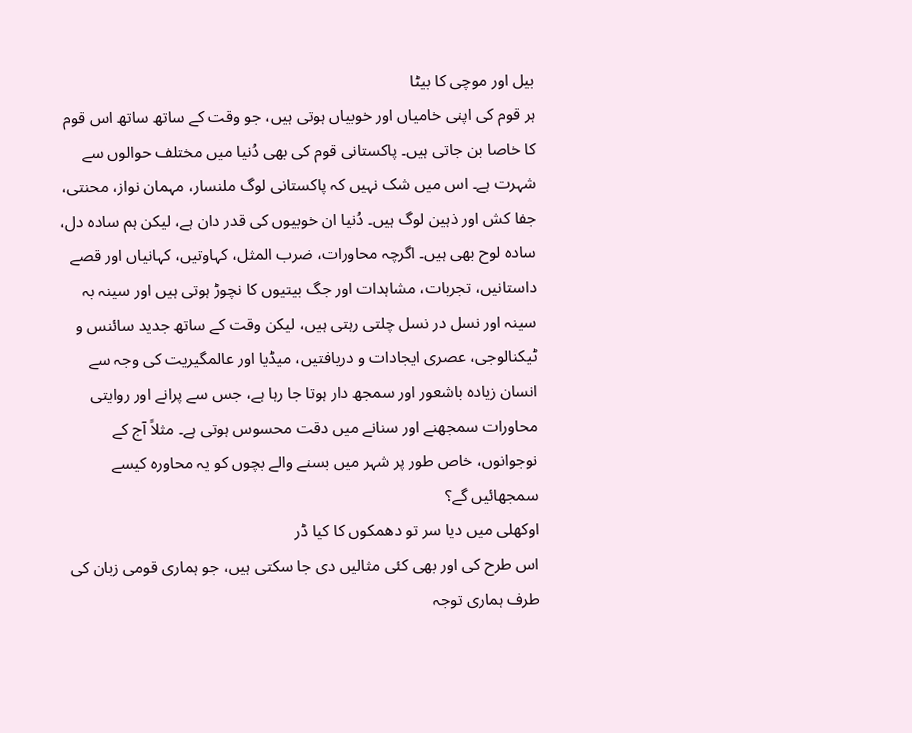بیل اور موچی کا بیٹا
ہر قوم کی اپنی خامیاں اور خوبیاں ہوتی ہیں، جو وقت کے ساتھ ساتھ اس قوم کا خاصا بن جاتی ہیں۔ پاکستانی قوم کی بھی دُنیا میں مختلف حوالوں سے شہرت ہے۔ اس میں شک نہیں کہ پاکستانی لوگ ملنسار، مہمان نواز، محنتی، جفا کش اور ذہین لوگ ہیں۔ دُنیا ان خوبیوں کی قدر دان ہے، لیکن ہم سادہ دل، سادہ لوح بھی ہیں۔ اگرچہ محاورات، ضرب المثل، کہاوتیں، کہانیاں اور قصے داستانیں، تجربات، مشاہدات اور جگ بیتیوں کا نچوڑ ہوتی ہیں اور سینہ بہ سینہ اور نسل در نسل چلتی رہتی ہیں، لیکن وقت کے ساتھ جدید سائنس و ٹیکنالوجی، عصری ایجادات و دریافتیں، میڈیا اور عالمگیریت کی وجہ سے انسان زیادہ باشعور اور سمجھ دار ہوتا جا رہا ہے، جس سے پرانے اور روایتی محاورات سمجھنے اور سنانے میں دقت محسوس ہوتی ہے۔ مثلاً آج کے نوجوانوں، خاص طور پر شہر میں بسنے والے بچوں کو یہ محاورہ کیسے سمجھائیں گے؟
اوکھلی میں دیا سر تو دھمکوں کا کیا ڈر
اس طرح کی اور بھی کئی مثالیں دی جا سکتی ہیں، جو ہماری قومی زبان کی طرف ہماری توجہ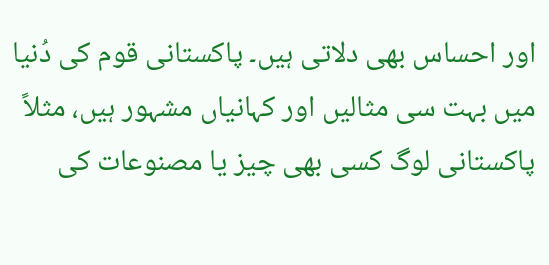اور احساس بھی دلاتی ہیں۔ پاکستانی قوم کی دُنیا میں بہت سی مثالیں اور کہانیاں مشہور ہیں، مثلاً پاکستانی لوگ کسی بھی چیز یا مصنوعات کی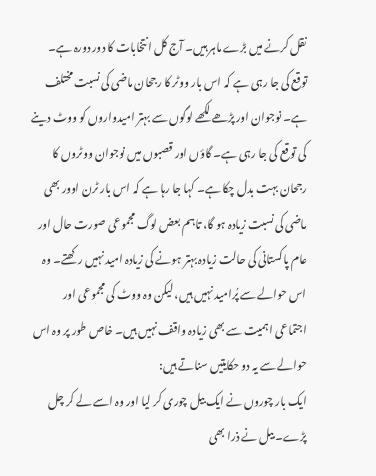نقل کرنے میں بڑے ماہر ہیں۔ آج کل انتخابات کا دور دورہ ہے۔ توقع کی جا رہی ہے کہ اس بار ووٹر کا رجحان ماضی کی نسبت مختلف ہے۔ نوجوان اور پڑھے لکھے لوگوں سے بہتر امیدواروں کو ووٹ دینے کی توقع کی جا رہی ہے۔ گاؤں اور قصبوں میں نوجوان ووٹروں کا رجحان بہت بدل چکا ہے۔ کہا جا رہا ہے کہ اس بار ٹرن اوور بھی ماضی کی نسبت زیادہ ہو گا، تاہم بعض لوگ مجموعی صورت حال اور عام پاکستانی کی حالت زیادہ بہتر ہونے کی زیادہ امید نہیں رکھتے۔ وہ اس حوالے سے پُرامید نہیں ہیں، لیکن وہ ووٹ کی مجموعی اور اجتماعی اہمیت سے بھی زیادہ واقف نہیں ہیں۔ خاص طور پر وہ اس حوالے سے یہ دو حکایتیں سناتے ہیں:
ایک بار چوروں نے ایک بیل چوری کر لیا اور وہ اسے لے کر چل پڑے۔ بیل نے ذرا بھی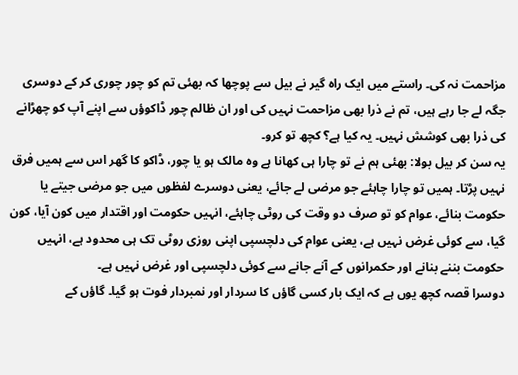مزاحمت نہ کی۔ راستے میں ایک راہ گیر نے بیل سے پوچھا کہ بھئی تم کو چور چوری کر کے دوسری جگہ لے جا رہے ہیں، تم نے ذرا بھی مزاحمت نہیں کی اور ان ظالم چور ڈاکوؤں سے اپنے آپ کو چھڑانے کی ذرا بھی کوشش نہیں۔ یہ کیا ہے؟ کچھ تو کرو۔
یہ سن کر بیل بولا: بھئی ہم نے تو چارا ہی کھانا ہے وہ مالک ہو یا چور، ڈاکو کا گھر اس سے ہمیں فرق نہیں پڑتا۔ ہمیں تو چارا چاہئے جو مرضی لے جائے، یعنی دوسرے لفظوں میں جو مرضی جیتے یا حکومت بنائے، عوام کو تو صرف دو وقت کی روٹی چاہئے، انہیں حکومت اور اقتدار میں کون آیا، کون گیا، سے کوئی غرض نہیں ہے، یعنی عوام کی دلچسپی اپنی روزی روٹی تک ہی محدود ہے، انہیں حکومت بننے بنانے اور حکمرانوں کے آنے جانے سے کوئی دلچسپی اور غرض نہیں ہے۔
دوسرا قصہ کچھ یوں ہے کہ ایک بار کسی گاؤں کا سردار اور نمبردار فوت ہو گیا۔ گاؤں کے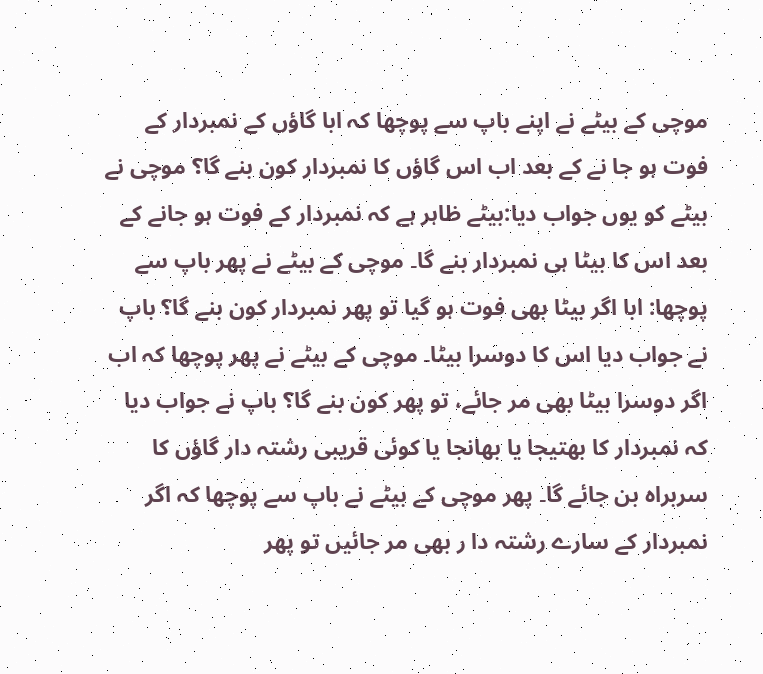موچی کے بیٹے نے اپنے باپ سے پوچھا کہ ابا گاؤں کے نمبردار کے فوت ہو جا نے کے بعد اب اس گاؤں کا نمبردار کون بنے گا؟ موچی نے بیٹے کو یوں جواب دیا:بیٹے ظاہر ہے کہ نمبردار کے فوت ہو جانے کے بعد اس کا بیٹا ہی نمبردار بنے گا۔ موچی کے بیٹے نے پھر باپ سے پوچھا: ابا اگر بیٹا بھی فوت ہو گیا تو پھر نمبردار کون بنے گا؟ باپ نے جواب دیا اس کا دوسرا بیٹا۔ موچی کے بیٹے نے پھر پوچھا کہ اب اگر دوسرا بیٹا بھی مر جائے، تو پھر کون بنے گا؟ باپ نے جواب دیا کہ نمبردار کا بھتیجا یا بھانجا یا کوئی قریبی رشتہ دار گاؤں کا سربراہ بن جائے گا۔ پھر موچی کے بیٹے نے باپ سے پوچھا کہ اگر نمبردار کے سارے رشتہ دا ر بھی مر جائیں تو پھر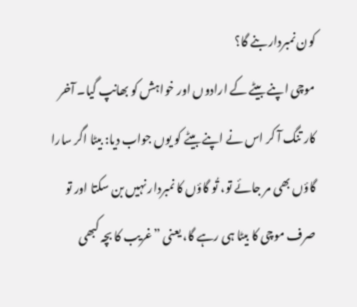کون نمبردار بنے گا؟
موچی اپنے بیٹے کے ارادوں اور خواہش کو بھانپ گیا۔ آخر کار تنگ آ کر اس نے اپنے بیٹے کو یوں جواب دیا: بیٹا اگر سارا گاؤں بھی مر جائے تو، تُو گاؤں کا نمبردار نہیں بن سکتا اور تو صرف موچی کا بیٹا ہی رہے گا، یعنی ”غریب کا بچہ کبھی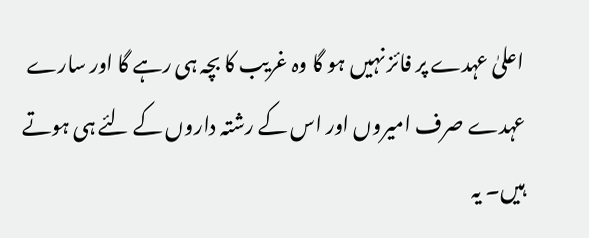اعلیٰ عہدے پر فائز نہیں ہو گا وہ غریب کا بچہ ہی رہے گا اور سارے عہدے صرف امیروں اور اس کے رشتہ داروں کے لئے ہی ہوتے ہیں۔ یہ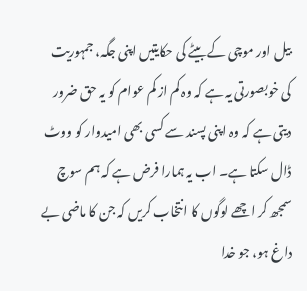بیل اور موچی کے بیٹے کی حکایتیں اپنی جگہ، جمہوریت کی خوبصورتی یہ ہے کہ وہ کم از کم عوام کو یہ حق ضرور دیتی ہے کہ وہ اپنی پسند سے کسی بھی امیدوار کو ووٹ ڈال سکتا ہے۔ اب یہ ہمارا فرض ہے کہ ہم سوچ سمجھ کر اچھے لوگوں کا انتخاب کریں کہ جن کا ماضی بے داغ ہو، جو خدا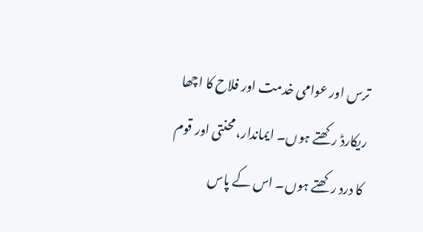ترس اور عوامی خدمت اور فلاح کا اچھا ریکارڈ رکھتے ہوں۔ ایماندار، محنتی اور قوم کا درد رکھتے ہوں۔ اس کے پاس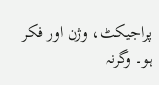پراجیکٹ، وژن اور فکر ہو۔ وگرنہ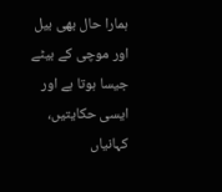ہمارا حال بھی بیل اور موچی کے بیٹے جیسا ہوتا ہے اور ایسی حکایتیں، کہانیاں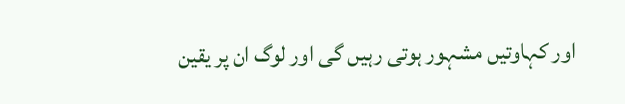اور کہاوتیں مشہور ہوتی رہیں گی اور لوگ ان پر یقین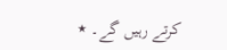کرتے رہیں گے۔ ٭